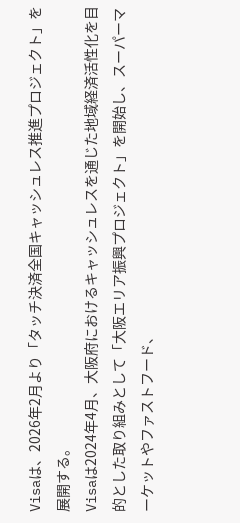Visaは、2026年2月より「タッチ決済全国キャッシュレス推進プロジェクト」を展開する。
Visaは2024年4月、大阪府におけるキャッシュレスを通じた地域経済活性化を目的とした取り組みとして「大阪エリア振興プロジェクト」を開始し、スーパーマーケットやファストフード、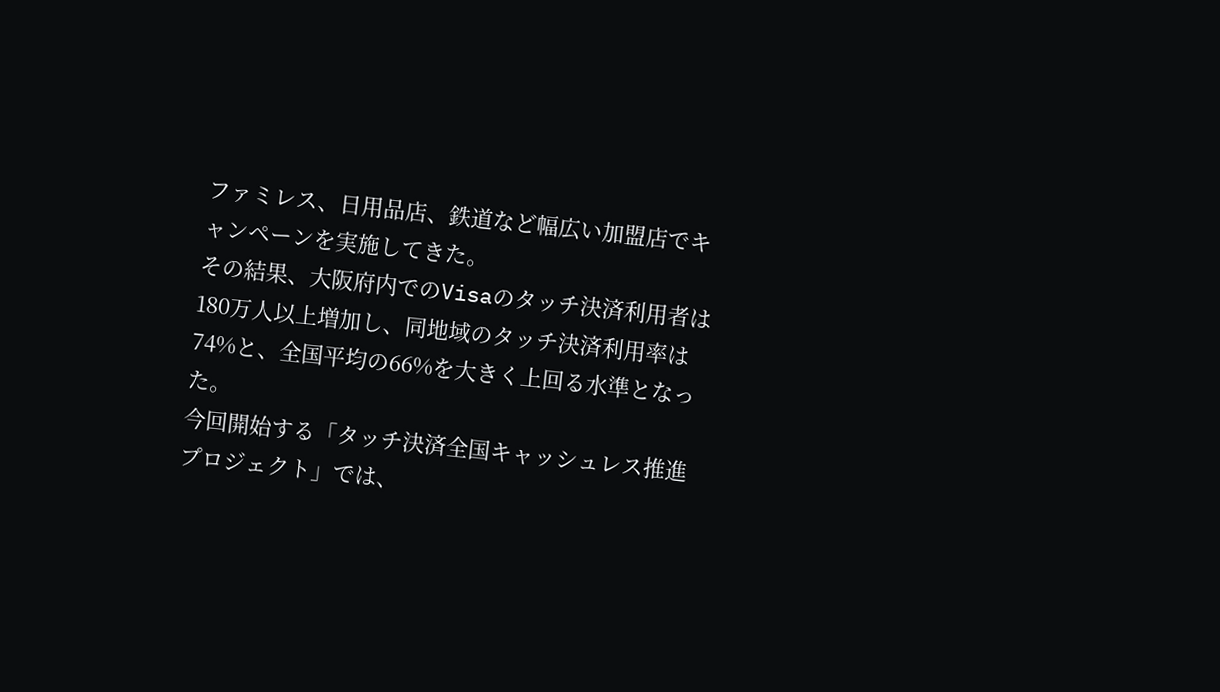ファミレス、日用品店、鉄道など幅広い加盟店でキャンペーンを実施してきた。
その結果、大阪府内でのVisaのタッチ決済利用者は180万人以上増加し、同地域のタッチ決済利用率は74%と、全国平均の66%を大きく上回る水準となった。
今回開始する「タッチ決済全国キャッシュレス推進プロジェクト」では、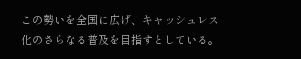この勢いを全国に広げ、キャッシュレス化のさらなる普及を目指すとしている。